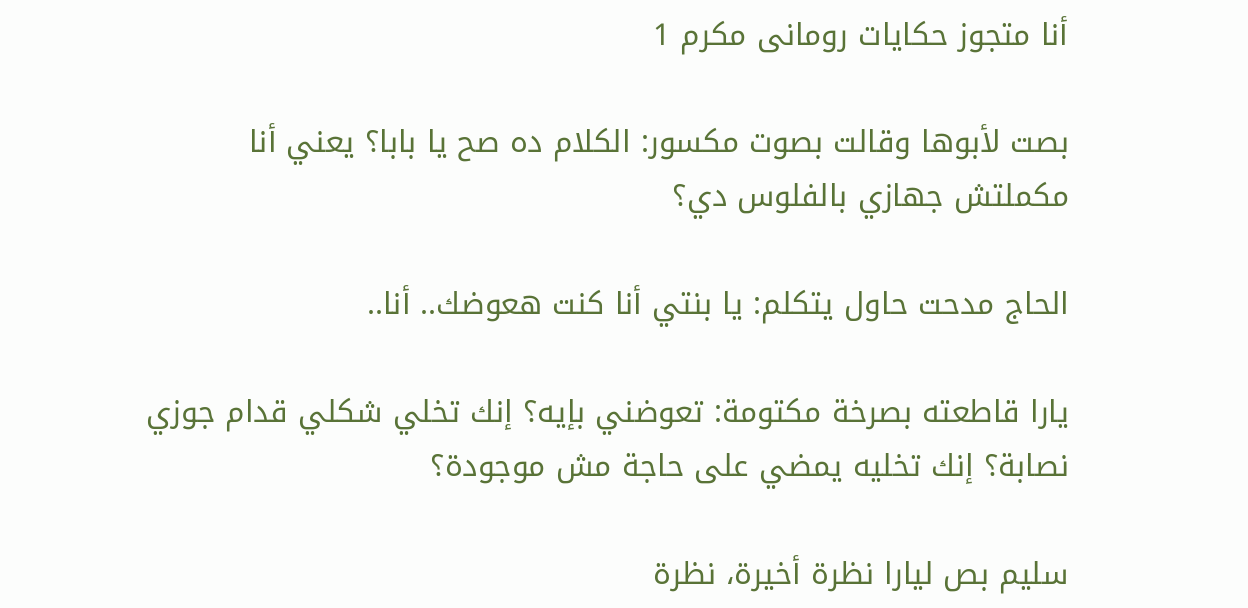أنا متجوز حكايات رومانى مكرم 1

بصت لأبوها وقالت بصوت مكسور: الكلام ده صح يا بابا؟ يعني أنا مكملتش جهازي بالفلوس دي؟

الحاج مدحت حاول يتكلم: يا بنتي أنا كنت هعوضك.. أنا..

يارا قاطعته بصرخة مكتومة: تعوضني بإيه؟ إنك تخلي شكلي قدام جوزي نصابة؟ إنك تخليه يمضي على حاجة مش موجودة؟

سليم بص ليارا نظرة أخيرة، نظرة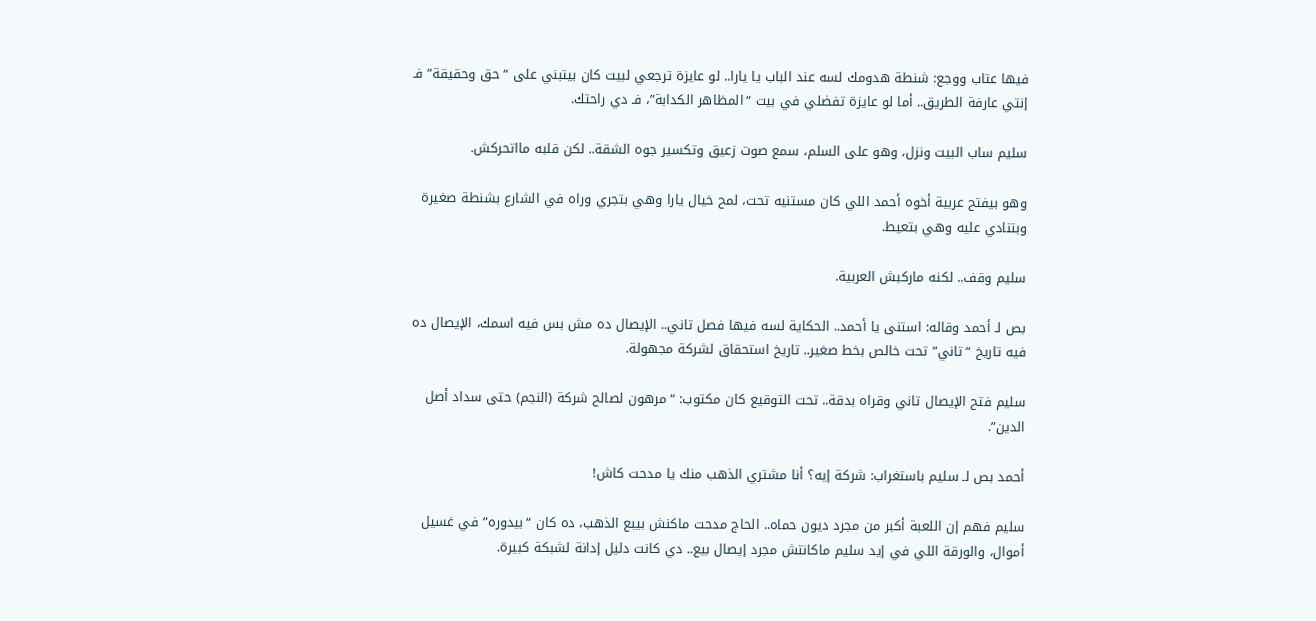فيها عتاب ووجع: شنطة هدومك لسه عند الباب يا يارا.. لو عايزة ترجعي لبيت كان بيتبني على “حق وحقيقة” فـ إنتي عارفة الطريق.. أما لو عايزة تفضلي في بيت “المظاهر الكدابة”، فـ دي راحتك.

سليم ساب البيت ونزل، وهو على السلم، سمع صوت زعيق وتكسير جوه الشقة.. لكن قلبه مااتحركش.

وهو بيفتح عربية أخوه أحمد اللي كان مستنيه تحت، لمح خيال يارا وهي بتجري وراه في الشارع بشنطة صغيرة وبتنادي عليه وهي بتعيط.

سليم وقف.. لكنه ماركبش العربية.

بص لـ أحمد وقاله: استنى يا أحمد.. الحكاية لسه فيها فصل تاني.. الإيصال ده مش بس فيه اسمك، الإيصال ده فيه تاريخ “تاني” تحت خالص بخط صغير.. تاريخ استحقاق لشركة مجهولة.

سليم فتح الإيصال تاني وقراه بدقة.. تحت التوقيع كان مكتوب: “مرهون لصالح شركة (النجم) حتى سداد أصل الدين”.

أحمد بص لـ سليم باستغراب: شركة إيه؟ أنا مشتري الذهب منك يا مدحت كاش!

سليم فهم إن اللعبة أكبر من مجرد ديون حماه.. الحاج مدحت ماكنش بيبع الذهب، ده كان “بيدوره” في غسيل أموال، والورقة اللي في إيد سليم ماكانتش مجرد إيصال بيع.. دي كانت دليل إدانة لشبكة كبيرة.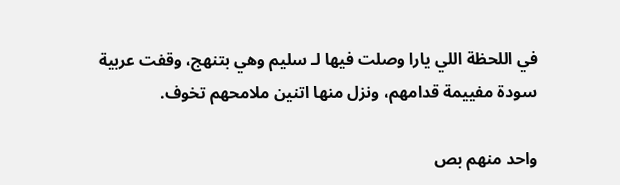في اللحظة اللي يارا وصلت فيها لـ سليم وهي بتنهج، وقفت عربية سودة مفييمة قدامهم، ونزل منها اتنين ملامحهم تخوف.

واحد منهم بص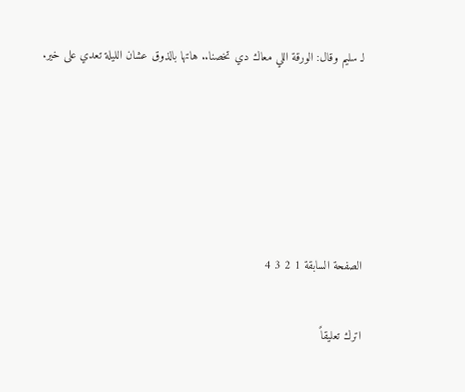لـ سليم وقال: الورقة اللي معاك دي تخصنا.. هاتها بالذوق عشان الليلة تعدي على خير.





الصفحة السابقة 1 2 3 4

اترك تعليقاً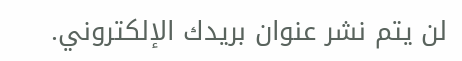لن يتم نشر عنوان بريدك الإلكتروني.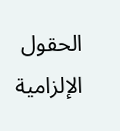الحقول الإلزامية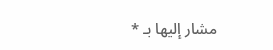مشار إليها بـ *